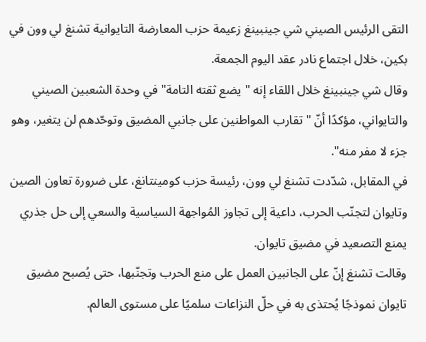التقى الرئيس الصيني شي جينبينغ زعيمة حزب المعارضة التايوانية تشنغ لي وون في بكين، خلال اجتماع نادر عقد اليوم الجمعة.
وقال شي جينبينغ خلال اللقاء إنه "يضع ثقته التامة" في وحدة الشعبين الصيني والتايواني، مؤكدًا أنّ "تقارب المواطنين على جانبي المضيق وتوحّدهم لن يتغير، وهو جزء لا مفر منه".
في المقابل، شدّدت تشنغ لي وون، رئيسة حزب كومينتانغ، على ضرورة تعاون الصين وتايوان لتجنّب الحرب، داعية إلى تجاوز المُواجهة السياسية والسعي إلى حل جذري يمنع التصعيد في مضيق تايوان.
وقالت تشنغ إنّ على الجانبين العمل على منع الحرب وتجنّبها، حتى يُصبح مضيق تايوان نموذجًا يُحتذى به في حلّ النزاعات سلميًا على مستوى العالم.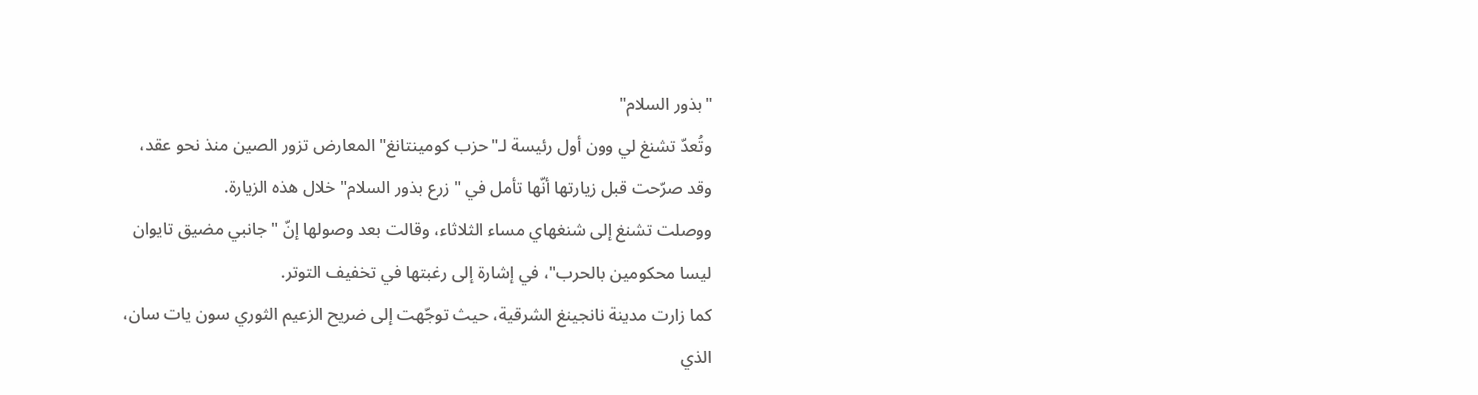"بذور السلام"
وتُعدّ تشنغ لي وون أول رئيسة لـ"حزب كومينتانغ" المعارض تزور الصين منذ نحو عقد، وقد صرّحت قبل زيارتها أنّها تأمل في "زرع بذور السلام" خلال هذه الزيارة.
ووصلت تشنغ إلى شنغهاي مساء الثلاثاء، وقالت بعد وصولها إنّ "جانبي مضيق تايوان ليسا محكومين بالحرب"، في إشارة إلى رغبتها في تخفيف التوتر.
كما زارت مدينة نانجينغ الشرقية، حيث توجّهت إلى ضريح الزعيم الثوري سون يات سان، الذي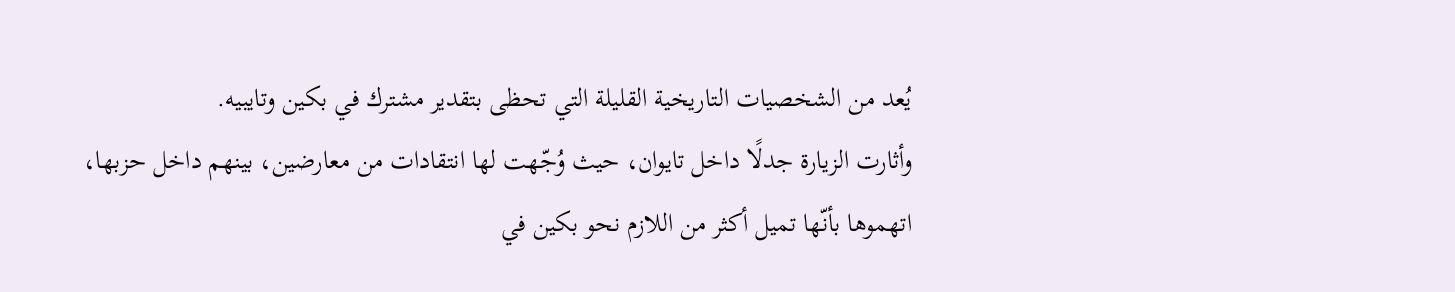يُعد من الشخصيات التاريخية القليلة التي تحظى بتقدير مشترك في بكين وتايبيه.
وأثارت الزيارة جدلًا داخل تايوان، حيث وُجّهت لها انتقادات من معارضين، بينهم داخل حزبها، اتهموها بأنّها تميل أكثر من اللازم نحو بكين في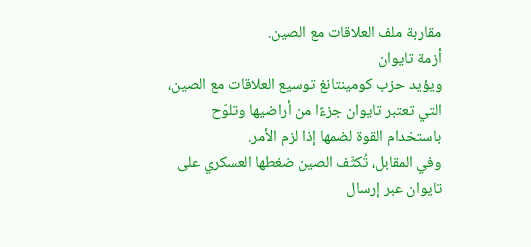مقاربة ملف العلاقات مع الصين.
أزمة تايوان
ويؤيد حزب كومينتانغ توسيع العلاقات مع الصين، التي تعتبر تايوان جزءًا من أراضيها وتلوّح باستخدام القوة لضمها إذا لزم الأمر.
وفي المقابل، تُكثّف الصين ضغطها العسكري على تايوان عبر إرسال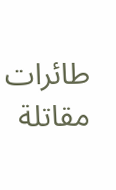طائرات مقاتلة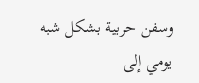وسفن حربية بشكل شبه يومي إلى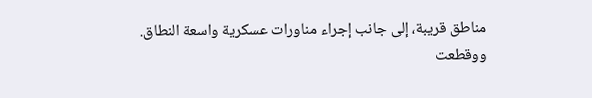مناطق قريبة، إلى جانب إجراء مناورات عسكرية واسعة النطاق.
ووقطعت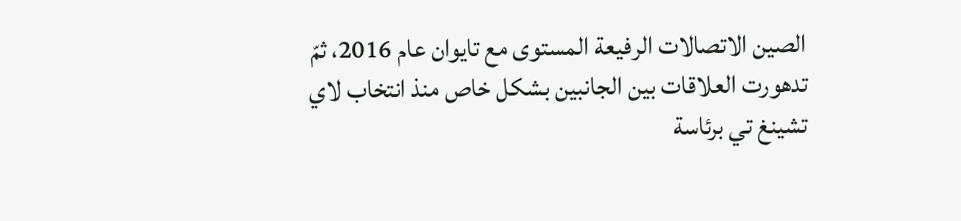الصين الاتصالات الرفيعة المستوى مع تايوان عام 2016، ثمّ تدهورت العلاقات بين الجانبين بشكل خاص منذ انتخاب لاي تشينغ تي برئاسة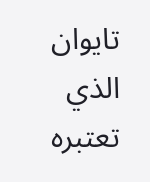تايوان الذي تعتبره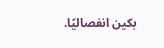بكين انفصاليًا.